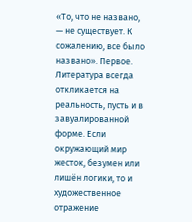«То, что не названо, — не существует. К сожалению, все было названо». Первое. Литература всегда откликается на реальность, пусть и в завуалированной форме. Если окружающий мир жесток, безумен или лишён логики, то и художественное отражение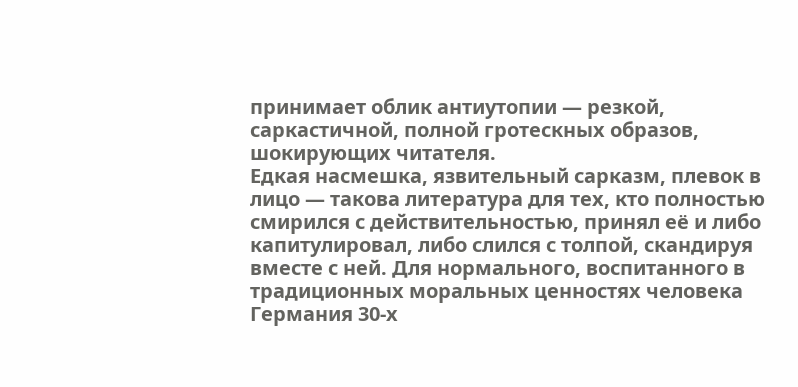принимает облик антиутопии — резкой, саркастичной, полной гротескных образов, шокирующих читателя.
Едкая насмешка, язвительный сарказм, плевок в лицо — такова литература для тех, кто полностью смирился с действительностью, принял её и либо капитулировал, либо слился с толпой, скандируя вместе с ней. Для нормального, воспитанного в традиционных моральных ценностях человека Германия 30-х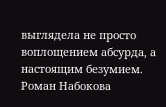выглядела не просто воплощением абсурда, а настоящим безумием.
Роман Набокова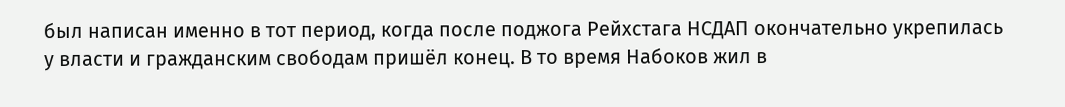был написан именно в тот период, когда после поджога Рейхстага НСДАП окончательно укрепилась у власти и гражданским свободам пришёл конец. В то время Набоков жил в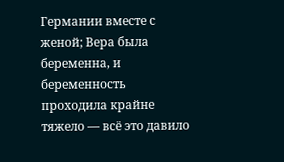Германии вместе с женой; Вера была беременна, и беременность проходила крайне тяжело — всё это давило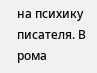на психику писателя. В рома